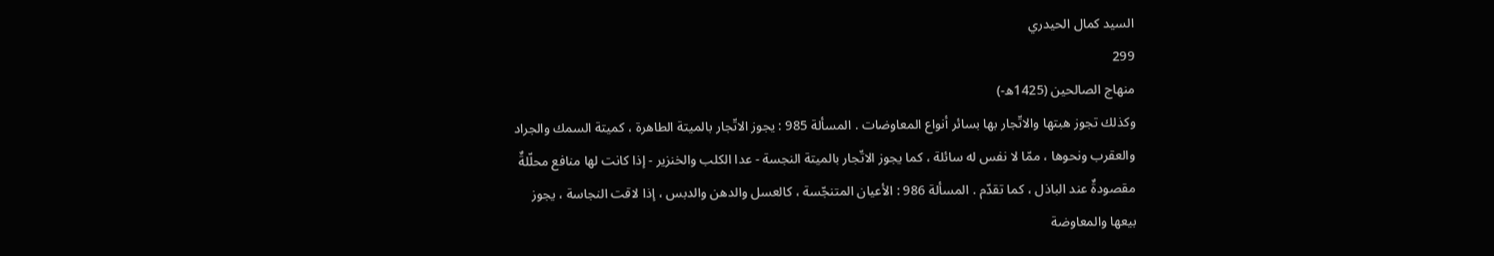السيد كمال الحيدري
299
منهاج الصالحين (1425ه-)
وكذلك تجوز هبتها والاتّجار بها بسائر أنواع المعاوضات . المسألة 985 : يجوز الاتّجار بالميتة الطاهرة ، كميتة السمك والجراد والعقرب ونحوها ، ممّا لا نفس له سائلة ، كما يجوز الاتّجار بالميتة النجسة - عدا الكلب والخنزير - إذا كانت لها منافع محلّلةٌ مقصودةٌ عند الباذل ، كما تقدّم . المسألة 986 : الأعيان المتنجّسة ، كالعسل والدهن والدبس ، إذا لاقت النجاسة ، يجوز بيعها والمعاوضة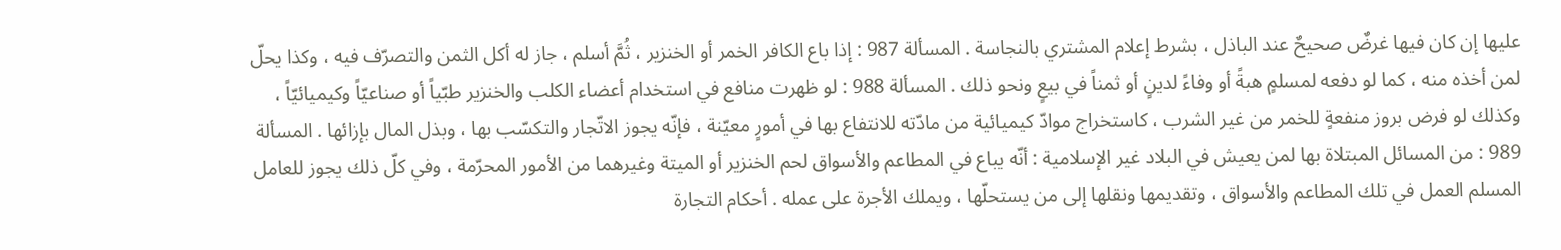عليها إن كان فيها غرضٌ صحيحٌ عند الباذل ، بشرط إعلام المشتري بالنجاسة . المسألة 987 : إذا باع الكافر الخمر أو الخنزير ، ثُمَّ أسلم ، جاز له أكل الثمن والتصرّف فيه ، وكذا يحلّ لمن أخذه منه ، كما لو دفعه لمسلمٍ هبةً أو وفاءً لدينٍ أو ثمناً في بيعٍ ونحو ذلك . المسألة 988 : لو ظهرت منافع في استخدام أعضاء الكلب والخنزير طبّياً أو صناعيّاً وكيميائيّاً ، وكذلك لو فرض بروز منفعةٍ للخمر من غير الشرب ، كاستخراج موادّ كيميائية من مادّته للانتفاع بها في أمورٍ معيّنة ، فإنّه يجوز الاتّجار والتكسّب بها ، وبذل المال بإزائها . المسألة 989 : من المسائل المبتلاة بها لمن يعيش في البلاد غير الإسلامية : أنّه يباع في المطاعم والأسواق لحم الخنزير أو الميتة وغيرهما من الأمور المحرّمة ، وفي كلّ ذلك يجوز للعامل المسلم العمل في تلك المطاعم والأسواق ، وتقديمها ونقلها إلى من يستحلّها ، ويملك الأجرة على عمله . أحكام التجارة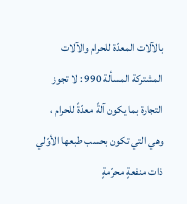بالآلات المعدّة للحرام والآلات المشتركة المسألة 990 : لا تجوز التجارة بما يكون آلةً معدّةً للحرام ، وهي التي تكون بحسب طبعها الأوّلي ذات منفعةٍ محرّمةٍ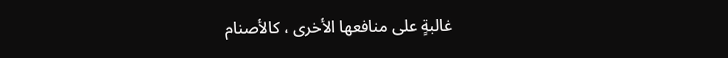غالبةٍ على منافعها الأخرى ، كالأصنام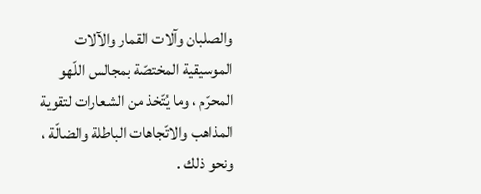والصلبان وآلات القمار والآلات الموسيقية المختصّة بمجالس اللّهو المحرّم ، وما يُتّخذ من الشعارات لتقوية المذاهب والاتّجاهات الباطلة والضالّة ، ونحو ذلك .